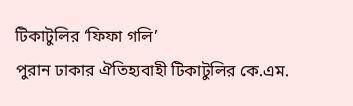টিকাটুলির ‘ফিফা গলি’
পুরান ঢাকার ঐতিহ্যবাহী টিকাটুলির কে.এম.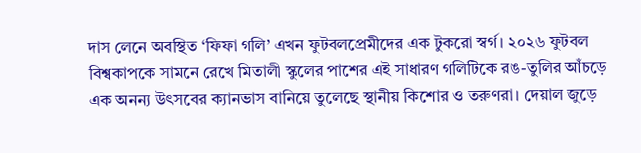দাস লেনে অবস্থিত ‘ফিফা গলি’ এখন ফুটবলপ্রেমীদের এক টুকরো স্বর্গ। ২০২৬ ফুটবল বিশ্বকাপকে সামনে রেখে মিতালী স্কুলের পাশের এই সাধারণ গলিটিকে রঙ-তুলির আঁচড়ে এক অনন্য উৎসবের ক্যানভাস বানিয়ে তুলেছে স্থানীয় কিশোর ও তরুণরা। দেয়াল জুড়ে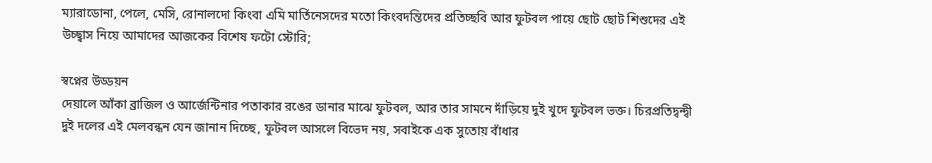ম্যারাডোনা, পেলে, মেসি, রোনালদো কিংবা এমি মার্তিনেসদের মতো কিংবদন্তিদের প্রতিচ্ছবি আর ফুটবল পায়ে ছোট ছোট শিশুদের এই উচ্ছ্বাস নিয়ে আমাদের আজকের বিশেষ ফটো স্টোরি;

স্বপ্নের উড্ডয়ন
দেয়ালে আঁকা ব্রাজিল ও আর্জেন্টিনার পতাকার রঙের ডানার মাঝে ফুটবল, আর তার সামনে দাঁড়িয়ে দুই খুদে ফুটবল ভক্ত। চিরপ্রতিদ্বন্দ্বী দুই দলের এই মেলবন্ধন যেন জানান দিচ্ছে, ফুটবল আসলে বিভেদ নয়, সবাইকে এক সুতোয় বাঁধার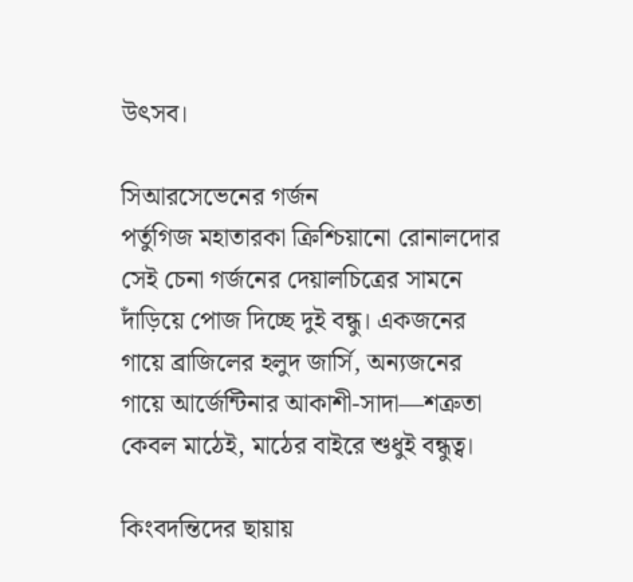উৎসব।

সিআরসেভেনের গর্জন
পর্তুগিজ মহাতারকা ক্রিশ্চিয়ানো রোনালদোর সেই চেনা গর্জনের দেয়ালচিত্রের সামনে দাঁড়িয়ে পোজ দিচ্ছে দুই বন্ধু। একজনের গায়ে ব্রাজিলের হলুদ জার্সি, অন্যজনের গায়ে আর্জেন্টিনার আকাশী-সাদা—শত্রুতা কেবল মাঠেই, মাঠের বাইরে শুধুই বন্ধুত্ব।

কিংবদন্তিদের ছায়ায়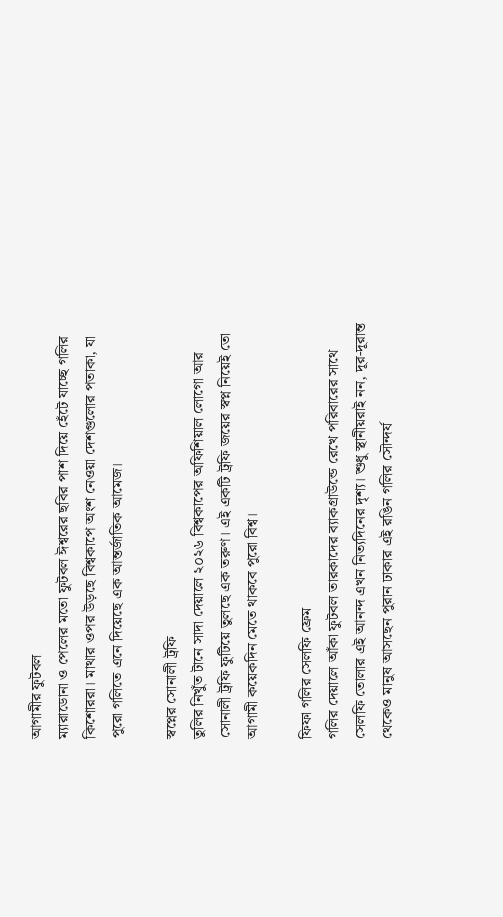আগামীর ফুটবল
ম্যারাডোনা ও পেলের মতো ফুটবল ঈশ্বরের ছবির পাশ দিয়ে হেঁটে যাচ্ছে গলির কিশোররা। মাথার ওপর উড়ছে বিশ্বকাপে অংশ নেওয়া দেশগুলোর পতাকা, যা পুরো গলিতে এনে দিয়েছে এক আন্তর্জাতিক আমেজ।

স্বপ্নের সোনালী ট্রফি
তুলির নিখুঁত টানে সাদা দেয়ালে ২০২৬ বিশ্বকাপের অফিশিয়াল লোগো আর সোনালী ট্রফি ফুটিয়ে তুলছে এক তরুণ। এই একটি ট্রফি জয়ের স্বপ্ন নিয়েই তো আগামী কয়েকদিন মেতে থাকবে পুরো বিশ্ব।

ফিফা গলির সেলফি ফ্রেম
গলির দেয়ালে আঁকা ফুটবল তারকাদের ব্যাকগ্রাউন্ডে রেখে পরিবারের সাথে সেলফি তোলার এই আনন্দ এখন নিত্যদিনের দৃশ্য। শুধু স্থানীয়রাই নন, দূর-দূরান্ত থেকেও মানুষ আসছেন পুরান ঢাকার এই রঙিন গলির সৌন্দর্য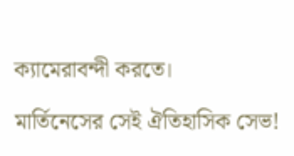ক্যামেরাবন্দী করতে।

মার্তিনেসের সেই ঐতিহাসিক সেভ!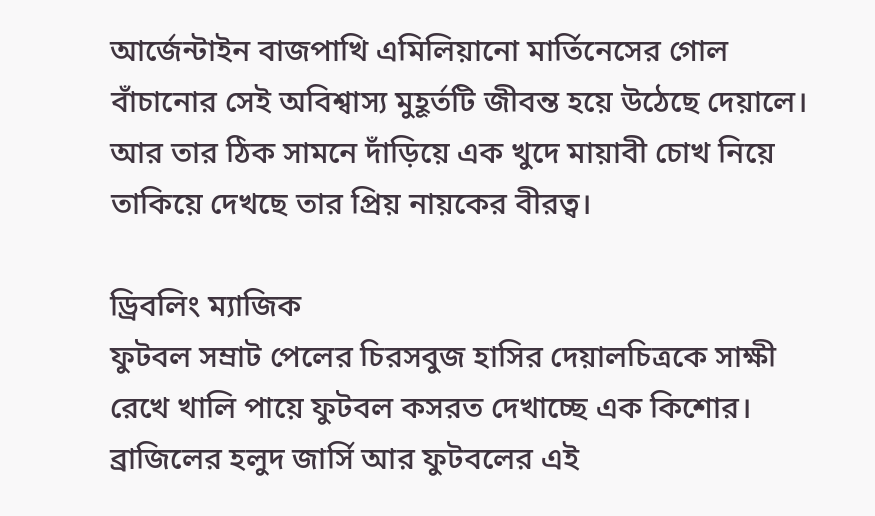আর্জেন্টাইন বাজপাখি এমিলিয়ানো মার্তিনেসের গোল বাঁচানোর সেই অবিশ্বাস্য মুহূর্তটি জীবন্ত হয়ে উঠেছে দেয়ালে। আর তার ঠিক সামনে দাঁড়িয়ে এক খুদে মায়াবী চোখ নিয়ে তাকিয়ে দেখছে তার প্রিয় নায়কের বীরত্ব।

ড্রিবলিং ম্যাজিক
ফুটবল সম্রাট পেলের চিরসবুজ হাসির দেয়ালচিত্রকে সাক্ষী রেখে খালি পায়ে ফুটবল কসরত দেখাচ্ছে এক কিশোর। ব্রাজিলের হলুদ জার্সি আর ফুটবলের এই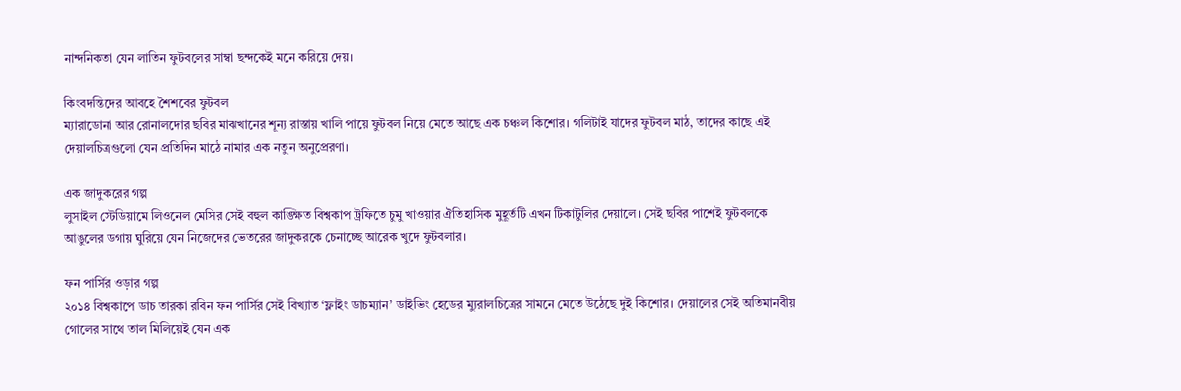নান্দনিকতা যেন লাতিন ফুটবলের সাম্বা ছন্দকেই মনে করিয়ে দেয়।

কিংবদন্তিদের আবহে শৈশবের ফুটবল
ম্যারাডোনা আর রোনালদোর ছবির মাঝখানের শূন্য রাস্তায় খালি পায়ে ফুটবল নিয়ে মেতে আছে এক চঞ্চল কিশোর। গলিটাই যাদের ফুটবল মাঠ, তাদের কাছে এই দেয়ালচিত্রগুলো যেন প্রতিদিন মাঠে নামার এক নতুন অনুপ্রেরণা।

এক জাদুকরের গল্প
লুসাইল স্টেডিয়ামে লিওনেল মেসির সেই বহুল কাঙ্ক্ষিত বিশ্বকাপ ট্রফিতে চুমু খাওয়ার ঐতিহাসিক মুহূর্তটি এখন টিকাটুলির দেয়ালে। সেই ছবির পাশেই ফুটবলকে আঙুলের ডগায় ঘুরিয়ে যেন নিজেদের ভেতরের জাদুকরকে চেনাচ্ছে আরেক খুদে ফুটবলার।

ফন পার্সির ওড়ার গল্প
২০১৪ বিশ্বকাপে ডাচ তারকা রবিন ফন পার্সির সেই বিখ্যাত ‘ফ্লাইং ডাচম্যান’ ডাইভিং হেডের ম্যুরালচিত্রের সামনে মেতে উঠেছে দুই কিশোর। দেয়ালের সেই অতিমানবীয় গোলের সাথে তাল মিলিয়েই যেন এক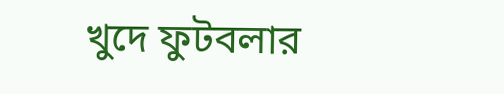খুদে ফুটবলার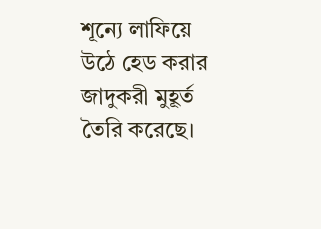শূন্যে লাফিয়ে উঠে হেড করার জাদুকরী মুহূর্ত তৈরি করেছে।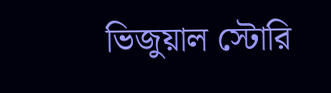ভিজুয়াল স্টোরি